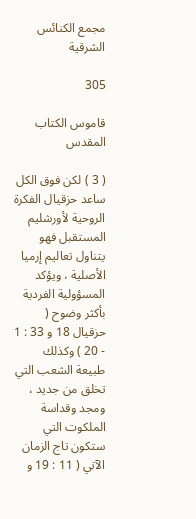مجمع الكنائس الشرقية

305

قاموس الكتاب المقدس

( 3 ) لكن فوق الكل ساعد حزقيال الفكرة الروحية لأورشليم المستقبل فهو يتناول تعاليم إرميا الأصلية ، ويؤكد المسؤولية الفردية بأكثر وضوح ( حزقيال 18 و 33 : 1 - 20 ) وكذلك طبيعة الشعب التي تخلق من جديد ، ومجد وقداسة الملكوت التي ستكون تاج الزمان الآتي ( 11 : 19 و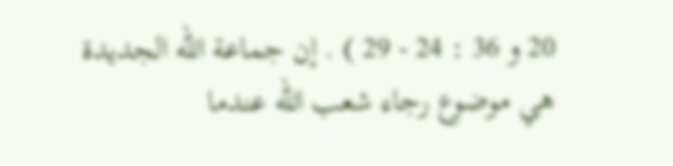20 و 36 : 24 - 29 ) . إن جماعة الله الجديدة هي موضوع رجاء شعب الله عندما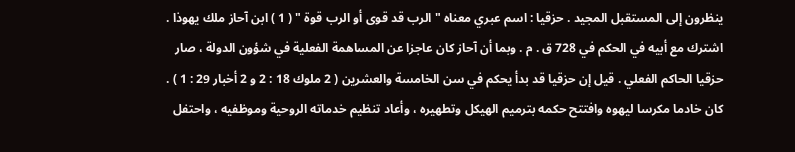ينظرون إلى المستقبل المجيد . حزقيا : اسم عبري معناه " الرب قد قوى أو الرب قوة " ( 1 ) ابن آحاز ملك يهوذا . اشترك مع أبيه في الحكم في 728 ق . م . وبما أن آحاز كان عاجزا عن المساهمة الفعلية في شؤون الدولة ، صار حزقيا الحاكم الفعلي . قيل إن حزقيا قد بدأ يحكم في سن الخامسة والعشرين ( 2 ملوك 18 : 2 و 2 أخبار 29 : 1 ) . كان خادما مكرسا ليهوه وافتتح حكمه بترميم الهيكل وتطهيره ، وأعاد تنظيم خدماته الروحية وموظفيه ، واحتفل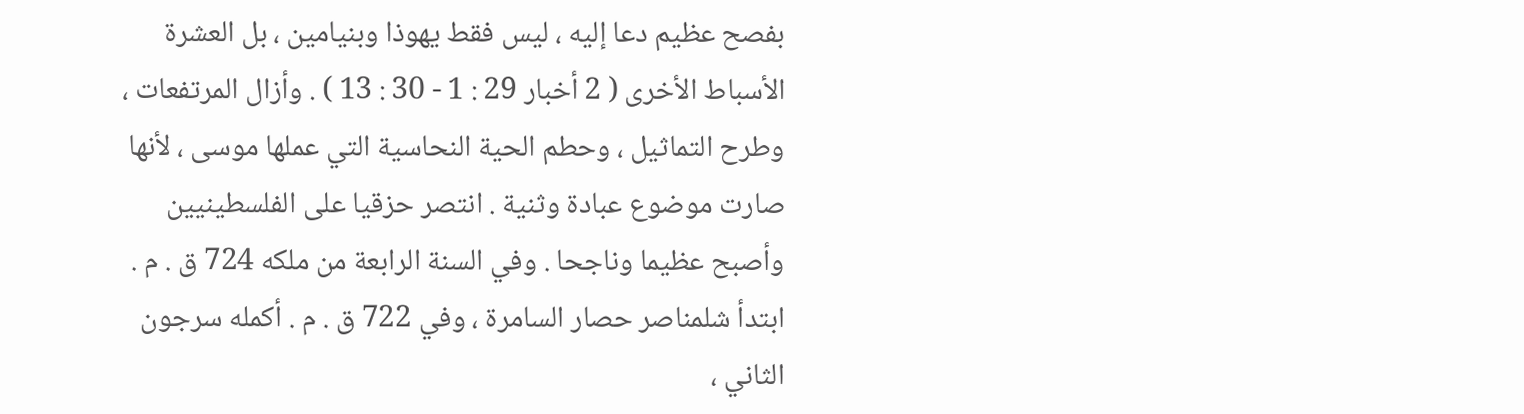بفصح عظيم دعا إليه ، ليس فقط يهوذا وبنيامين ، بل العشرة الأسباط الأخرى ( 2 أخبار 29 : 1 - 30 : 13 ) . وأزال المرتفعات ، وطرح التماثيل ، وحطم الحية النحاسية التي عملها موسى ، لأنها صارت موضوع عبادة وثنية . انتصر حزقيا على الفلسطينيين وأصبح عظيما وناجحا . وفي السنة الرابعة من ملكه 724 ق . م . ابتدأ شلمناصر حصار السامرة ، وفي 722 ق . م . أكمله سرجون الثاني ،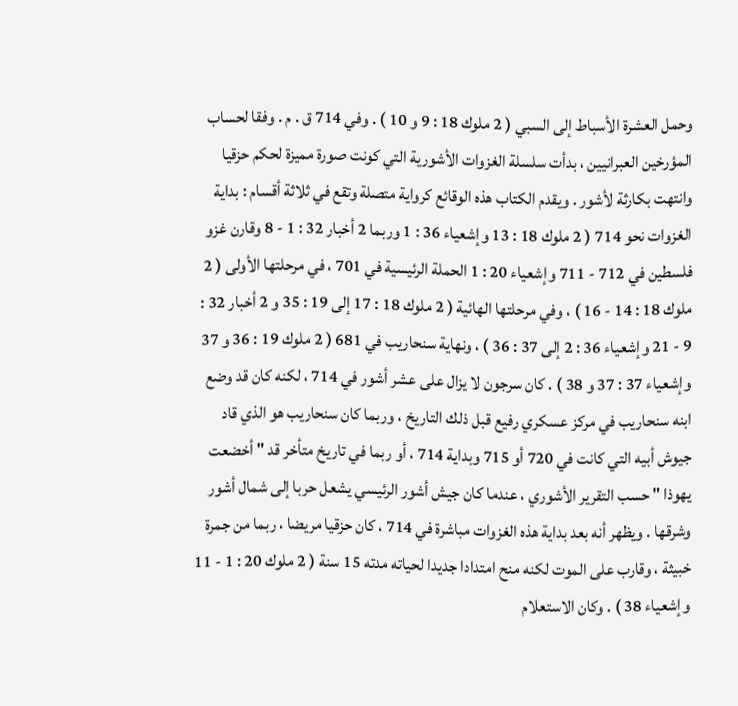وحمل العشرة الأسباط إلى السبي ( 2 ملوك 18 : 9 و 10 ) . وفي 714 ق . م . وفقا لحساب المؤرخين العبرانيين ، بدأت سلسلة الغزوات الأشورية التي كونت صورة مميزة لحكم حزقيا وانتهت بكارثة لأشور . ويقدم الكتاب هذه الوقائع كرواية متصلة وتقع في ثلاثة أقسام : بداية الغزوات نحو 714 ( 2 ملوك 18 : 13 وإشعياء 36 : 1 وربما 2 أخبار 32 : 1 - 8 وقارن غزو فلسطين في 712 - 711 وإشعياء 20 : 1 الحملة الرئيسية في 701 ، في مرحلتها الأولى ( 2 ملوك 18 : 14 - 16 ) ، وفي مرحلتها الهائية ( 2 ملوك 18 : 17 إلى 19 : 35 و 2 أخبار 32 : 9 - 21 وإشعياء 36 : 2 إلى 37 : 36 ) ، ونهاية سنحاريب في 681 ( 2 ملوك 19 : 36 و 37 وإشعياء 37 : 37 و 38 ) . كان سرجون لا يزال على عشر أشور في 714 ، لكنه كان قد وضع ابنه سنحاريب في مركز عسكري رفيع قبل ذلك التاريخ ، وربما كان سنحاريب هو الذي قاد جيوش أبيه التي كانت في 720 أو 715 وبداية 714 ، أو ربما في تاريخ متأخر قد " أخضعت يهوذا " حسب التقرير الأشوري ، عندما كان جيش أشور الرئيسي يشعل حربا إلى شمال أشور وشرقها . ويظهر أنه بعد بداية هذه الغزوات مباشرة في 714 ، كان حزقيا مريضا ، ربما من جمرة خبيثة ، وقارب على الموت لكنه منح امتدادا جديدا لحياته مدته 15 سنة ( 2 ملوك 20 : 1 - 11 وإشعياء 38 ) . وكان الاستعلام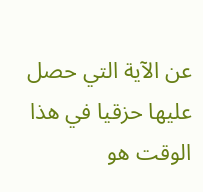عن الآية التي حصل عليها حزقيا في هذا الوقت هو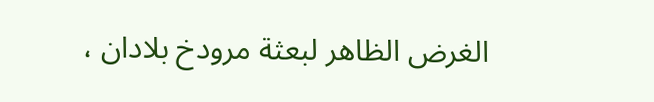الغرض الظاهر لبعثة مرودخ بلادان ،